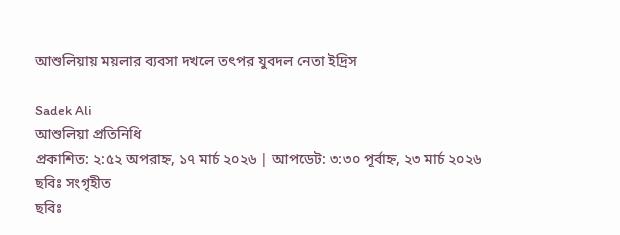আশুলিয়ায় ময়লার ব্যবসা দখলে তৎপর যুবদল নেতা ইদ্রিস

Sadek Ali
আশুলিয়া প্রতিনিধি
প্রকাশিত: ২:৫২ অপরাহ্ন, ১৭ মার্চ ২০২৬ | আপডেট: ৩:৩০ পূর্বাহ্ন, ২৩ মার্চ ২০২৬
ছবিঃ সংগৃহীত
ছবিঃ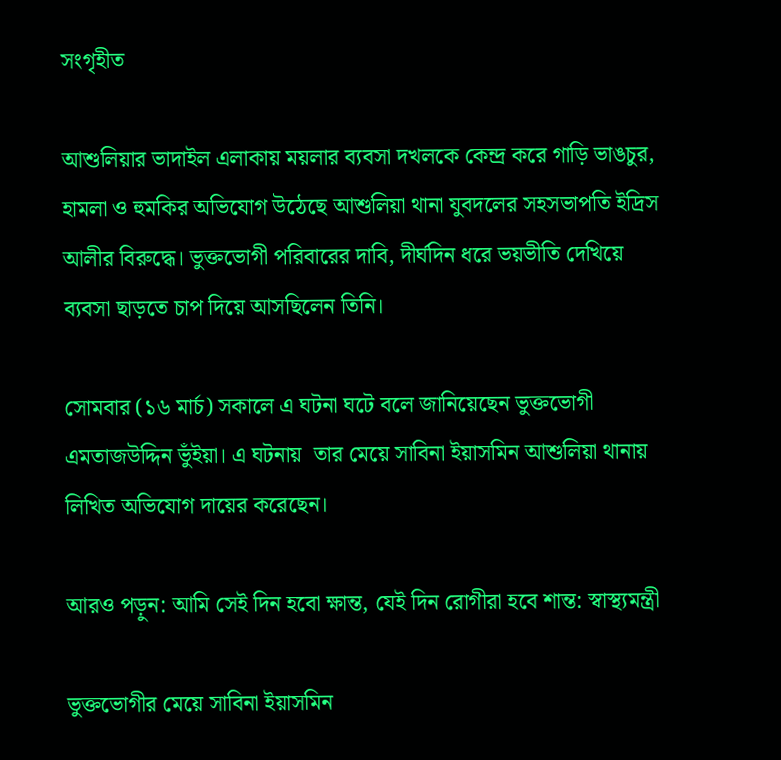সংগৃহীত

আশুলিয়ার ভাদাইল এলাকায় ময়লার ব্যবসা দখলকে কেন্দ্র করে গাড়ি ভাঙচুর, হামলা ও হুমকির অভিযোগ উঠেছে আশুলিয়া থানা যুবদলের সহসভাপতি ইদ্রিস আলীর বিরুদ্ধে। ভুক্তভোগী পরিবারের দাবি, দীর্ঘদিন ধরে ভয়ভীতি দেখিয়ে ব্যবসা ছাড়তে চাপ দিয়ে আসছিলেন তিনি।

সোমবার (১৬ মার্চ) সকালে এ ঘটনা ঘটে বলে জানিয়েছেন ভুক্তভোগী এমতাজউদ্দিন ভুঁইয়া। এ ঘটনায়  তার মেয়ে সাবিনা ইয়াসমিন আশুলিয়া থানায় লিখিত অভিযোগ দায়ের করেছেন।

আরও পড়ুন: আমি সেই দিন হবো ক্ষান্ত, যেই দিন রোগীরা হবে শান্ত: স্বাস্থ্যমন্ত্রী

ভুক্তভোগীর মেয়ে সাবিনা ইয়াসমিন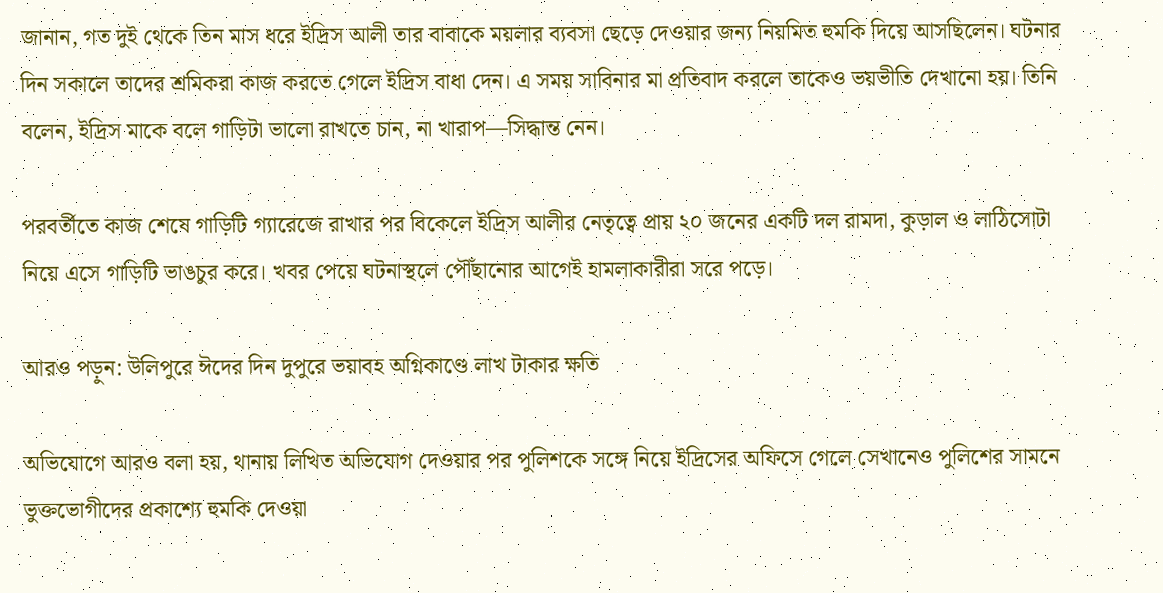জানান, গত দুই থেকে তিন মাস ধরে ইদ্রিস আলী তার বাবাকে ময়লার ব্যবসা ছেড়ে দেওয়ার জন্য নিয়মিত হুমকি দিয়ে আসছিলেন। ঘটনার দিন সকালে তাদের শ্রমিকরা কাজ করতে গেলে ইদ্রিস বাধা দেন। এ সময় সাবিনার মা প্রতিবাদ করলে তাকেও ভয়ভীতি দেখানো হয়। তিনি বলেন, ইদ্রিস মাকে বলে গাড়িটা ভালো রাখতে চান, না খারাপ—সিদ্ধান্ত নেন।

পরবর্তীতে কাজ শেষে গাড়িটি গ্যারেজে রাখার পর বিকেলে ইদ্রিস আলীর নেতৃত্বে প্রায় ২০ জনের একটি দল রামদা, কুড়াল ও লাঠিসোটা নিয়ে এসে গাড়িটি ভাঙচুর করে। খবর পেয়ে ঘটনাস্থলে পৌঁছানোর আগেই হামলাকারীরা সরে পড়ে।

আরও পড়ুন: উলিপুরে ঈদের দিন দুপুরে ভয়াবহ অগ্নিকাণ্ডে লাখ টাকার ক্ষতি

অভিযোগে আরও বলা হয়, থানায় লিখিত অভিযোগ দেওয়ার পর পুলিশকে সঙ্গে নিয়ে ইদ্রিসের অফিসে গেলে সেখানেও পুলিশের সামনে ভুক্তভোগীদের প্রকাশ্যে হুমকি দেওয়া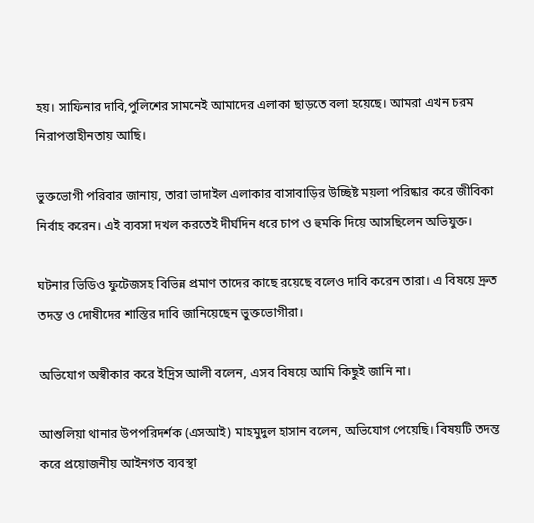হয়। সাফিনার দাবি,পুলিশের সামনেই আমাদের এলাকা ছাড়তে বলা হয়েছে। আমরা এখন চরম নিরাপত্তাহীনতায় আছি।

ভুক্তভোগী পরিবার জানায়, তারা ভাদাইল এলাকার বাসাবাড়ির উচ্ছিষ্ট ময়লা পরিষ্কার করে জীবিকা নির্বাহ করেন। এই ব্যবসা দখল করতেই দীর্ঘদিন ধরে চাপ ও হুমকি দিয়ে আসছিলেন অভিযুক্ত।

ঘটনার ভিডিও ফুটেজসহ বিভিন্ন প্রমাণ তাদের কাছে রয়েছে বলেও দাবি করেন তারা। এ বিষয়ে দ্রুত তদন্ত ও দোষীদের শাস্তির দাবি জানিয়েছেন ভুক্তভোগীরা।

অভিযোগ অস্বীকার করে ইদ্রিস আলী বলেন, এসব বিষয়ে আমি কিছুই জানি না।

আশুলিয়া থানার উপপরিদর্শক (এসআই) মাহমুদুল হাসান বলেন, অভিযোগ পেয়েছি। বিষয়টি তদন্ত করে প্রয়োজনীয় আইনগত ব্যবস্থা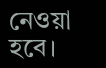নেওয়া হবে।